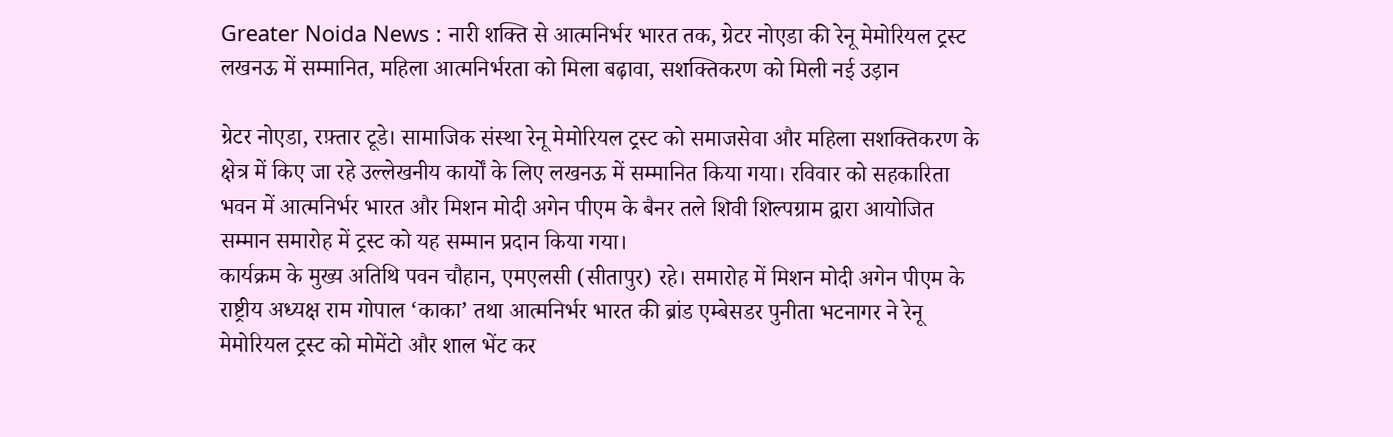Greater Noida News : नारी शक्ति से आत्मनिर्भर भारत तक, ग्रेटर नोएडा की रेनू मेमोरियल ट्रस्ट लखनऊ में सम्मानित, महिला आत्मनिर्भरता को मिला बढ़ावा, सशक्तिकरण को मिली नई उड़ान

ग्रेटर नोएडा, रफ़्तार टूडे। सामाजिक संस्था रेनू मेमोरियल ट्रस्ट को समाजसेवा और महिला सशक्तिकरण के क्षेत्र में किए जा रहे उल्लेखनीय कार्यों के लिए लखनऊ में सम्मानित किया गया। रविवार को सहकारिता भवन में आत्मनिर्भर भारत और मिशन मोदी अगेन पीएम के बैनर तले शिवी शिल्पग्राम द्वारा आयोजित सम्मान समारोह में ट्रस्ट को यह सम्मान प्रदान किया गया।
कार्यक्रम के मुख्य अतिथि पवन चौहान, एमएलसी (सीतापुर) रहे। समारोह में मिशन मोदी अगेन पीएम के राष्ट्रीय अध्यक्ष राम गोपाल ‘काका’ तथा आत्मनिर्भर भारत की ब्रांड एम्बेसडर पुनीता भटनागर ने रेनू मेमोरियल ट्रस्ट को मोमेंटो और शाल भेंट कर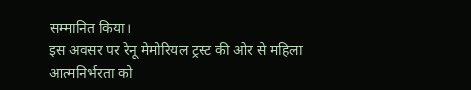सम्मानित किया।
इस अवसर पर रेनू मेमोरियल ट्रस्ट की ओर से महिला आत्मनिर्भरता को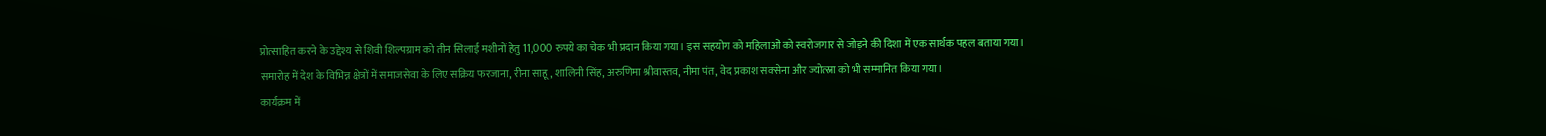प्रोत्साहित करने के उद्देश्य से शिवी शिल्पग्राम को तीन सिलाई मशीनों हेतु 11,000 रुपये का चेक भी प्रदान किया गया। इस सहयोग को महिलाओं को स्वरोजगार से जोड़ने की दिशा में एक सार्थक पहल बताया गया।
समारोह में देश के विभिन्न क्षेत्रों में समाजसेवा के लिए सक्रिय फरजाना, रीना साहू, शालिनी सिंह, अरुणिमा श्रीवास्तव, नीमा पंत, वेद प्रकाश सक्सेना और ज्योत्स्ना को भी सम्मानित किया गया।
कार्यक्रम में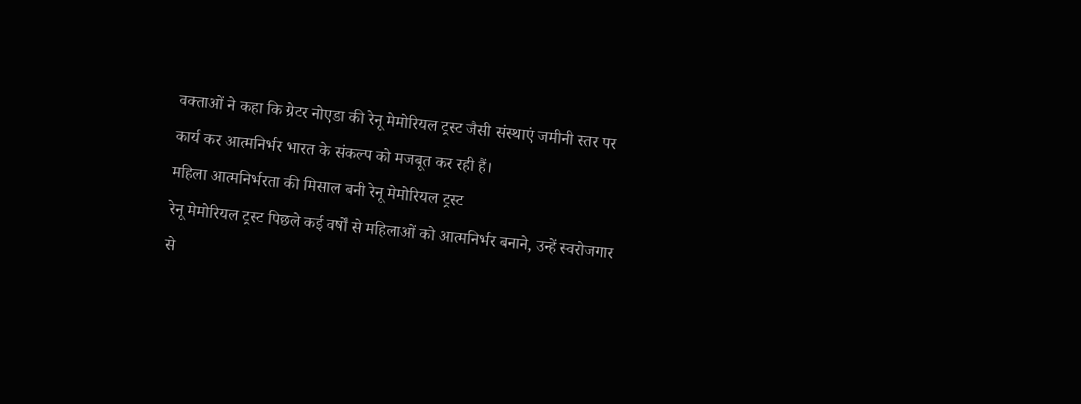वक्ताओं ने कहा कि ग्रेटर नोएडा की रेनू मेमोरियल ट्रस्ट जैसी संस्थाएं जमीनी स्तर पर कार्य कर आत्मनिर्भर भारत के संकल्प को मजबूत कर रही हैं।
महिला आत्मनिर्भरता की मिसाल बनी रेनू मेमोरियल ट्रस्ट
रेनू मेमोरियल ट्रस्ट पिछले कई वर्षों से महिलाओं को आत्मनिर्भर बनाने, उन्हें स्वरोजगार से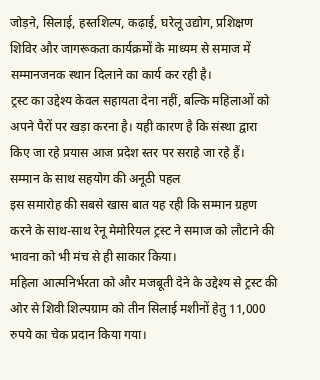जोड़ने, सिलाई, हस्तशिल्प, कढ़ाई, घरेलू उद्योग, प्रशिक्षण शिविर और जागरूकता कार्यक्रमों के माध्यम से समाज में सम्मानजनक स्थान दिलाने का कार्य कर रही है।
ट्रस्ट का उद्देश्य केवल सहायता देना नहीं, बल्कि महिलाओं को अपने पैरों पर खड़ा करना है। यही कारण है कि संस्था द्वारा किए जा रहे प्रयास आज प्रदेश स्तर पर सराहे जा रहे हैं।
सम्मान के साथ सहयोग की अनूठी पहल
इस समारोह की सबसे खास बात यह रही कि सम्मान ग्रहण करने के साथ-साथ रेनू मेमोरियल ट्रस्ट ने समाज को लौटाने की भावना को भी मंच से ही साकार किया।
महिला आत्मनिर्भरता को और मजबूती देने के उद्देश्य से ट्रस्ट की ओर से शिवी शिल्पग्राम को तीन सिलाई मशीनों हेतु 11,000 रुपये का चेक प्रदान किया गया।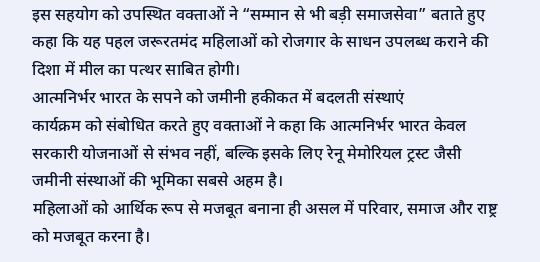इस सहयोग को उपस्थित वक्ताओं ने “सम्मान से भी बड़ी समाजसेवा” बताते हुए कहा कि यह पहल जरूरतमंद महिलाओं को रोजगार के साधन उपलब्ध कराने की दिशा में मील का पत्थर साबित होगी।
आत्मनिर्भर भारत के सपने को जमीनी हकीकत में बदलती संस्थाएं
कार्यक्रम को संबोधित करते हुए वक्ताओं ने कहा कि आत्मनिर्भर भारत केवल सरकारी योजनाओं से संभव नहीं, बल्कि इसके लिए रेनू मेमोरियल ट्रस्ट जैसी जमीनी संस्थाओं की भूमिका सबसे अहम है।
महिलाओं को आर्थिक रूप से मजबूत बनाना ही असल में परिवार, समाज और राष्ट्र को मजबूत करना है।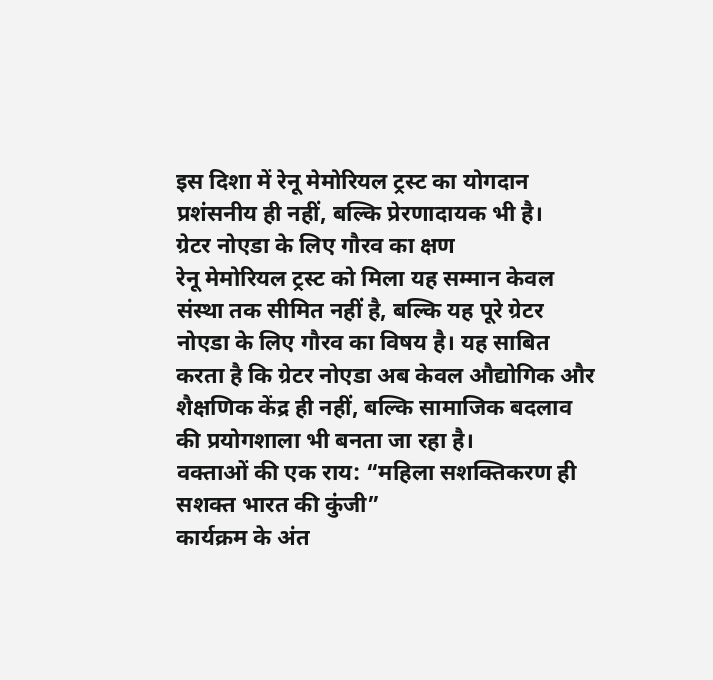इस दिशा में रेनू मेमोरियल ट्रस्ट का योगदान प्रशंसनीय ही नहीं, बल्कि प्रेरणादायक भी है।
ग्रेटर नोएडा के लिए गौरव का क्षण
रेनू मेमोरियल ट्रस्ट को मिला यह सम्मान केवल संस्था तक सीमित नहीं है, बल्कि यह पूरे ग्रेटर नोएडा के लिए गौरव का विषय है। यह साबित करता है कि ग्रेटर नोएडा अब केवल औद्योगिक और शैक्षणिक केंद्र ही नहीं, बल्कि सामाजिक बदलाव की प्रयोगशाला भी बनता जा रहा है।
वक्ताओं की एक राय: “महिला सशक्तिकरण ही सशक्त भारत की कुंजी”
कार्यक्रम के अंत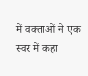में वक्ताओं ने एक स्वर में कहा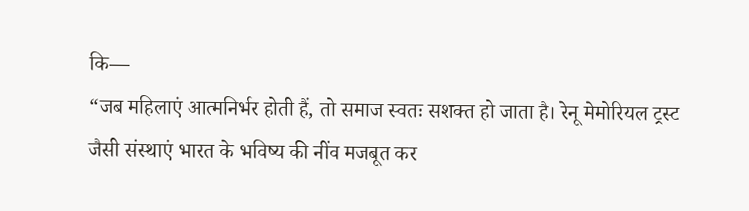कि—
“जब महिलाएं आत्मनिर्भर होती हैं, तो समाज स्वतः सशक्त हो जाता है। रेनू मेमोरियल ट्रस्ट जैसी संस्थाएं भारत के भविष्य की नींव मजबूत कर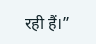रही हैं।”